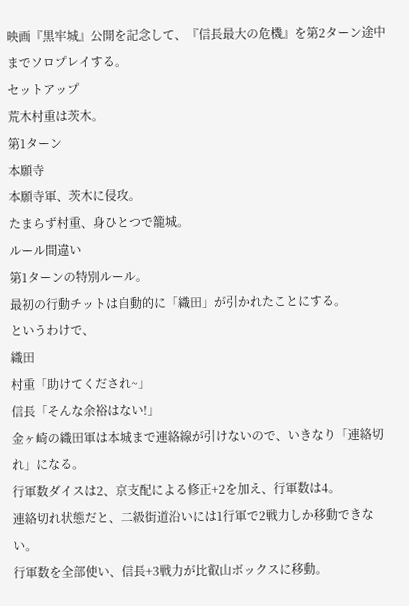映画『黒牢城』公開を記念して、『信長最大の危機』を第2ターン途中までソロプレイする。
セットアップ
荒木村重は茨木。
第1ターン
本願寺
本願寺軍、茨木に侵攻。
たまらず村重、身ひとつで籠城。
ルール間違い
第1ターンの特別ルール。
最初の行動チットは自動的に「織田」が引かれたことにする。
というわけで、
織田
村重「助けてくだされ~」
信長「そんな余裕はない!」
金ヶ崎の織田軍は本城まで連絡線が引けないので、いきなり「連絡切れ」になる。
行軍数ダイスは2、京支配による修正+2を加え、行軍数は4。
連絡切れ状態だと、二級街道沿いには1行軍で2戦力しか移動できない。
行軍数を全部使い、信長+3戦力が比叡山ボックスに移動。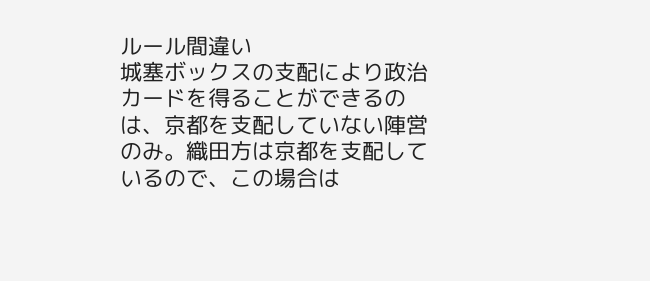ルール間違い
城塞ボックスの支配により政治カードを得ることができるのは、京都を支配していない陣営のみ。織田方は京都を支配しているので、この場合は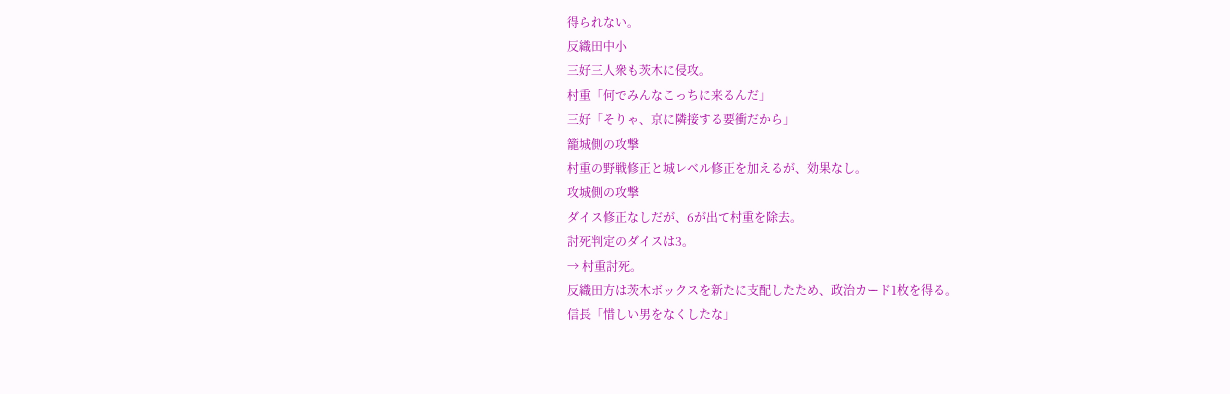得られない。
反織田中小
三好三人衆も茨木に侵攻。
村重「何でみんなこっちに来るんだ」
三好「そりゃ、京に隣接する要衝だから」
籠城側の攻撃
村重の野戦修正と城レベル修正を加えるが、効果なし。
攻城側の攻撃
ダイス修正なしだが、6が出て村重を除去。
討死判定のダイスは3。
→ 村重討死。
反織田方は茨木ボックスを新たに支配したため、政治カード1枚を得る。
信長「惜しい男をなくしたな」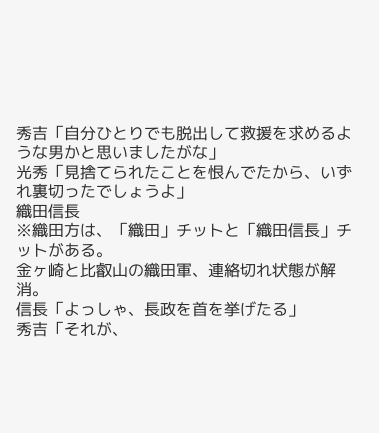秀吉「自分ひとりでも脱出して救援を求めるような男かと思いましたがな」
光秀「見捨てられたことを恨んでたから、いずれ裏切ったでしょうよ」
織田信長
※織田方は、「織田」チットと「織田信長」チットがある。
金ヶ崎と比叡山の織田軍、連絡切れ状態が解消。
信長「よっしゃ、長政を首を挙げたる」
秀吉「それが、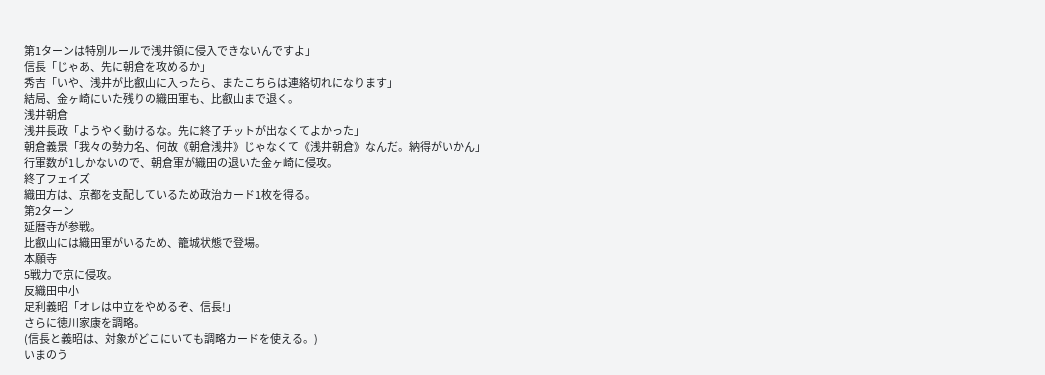第1ターンは特別ルールで浅井領に侵入できないんですよ」
信長「じゃあ、先に朝倉を攻めるか」
秀吉「いや、浅井が比叡山に入ったら、またこちらは連絡切れになります」
結局、金ヶ崎にいた残りの織田軍も、比叡山まで退く。
浅井朝倉
浅井長政「ようやく動けるな。先に終了チットが出なくてよかった」
朝倉義景「我々の勢力名、何故《朝倉浅井》じゃなくて《浅井朝倉》なんだ。納得がいかん」
行軍数が1しかないので、朝倉軍が織田の退いた金ヶ崎に侵攻。
終了フェイズ
織田方は、京都を支配しているため政治カード1枚を得る。
第2ターン
延暦寺が参戦。
比叡山には織田軍がいるため、籠城状態で登場。
本願寺
5戦力で京に侵攻。
反織田中小
足利義昭「オレは中立をやめるぞ、信長!」
さらに徳川家康を調略。
(信長と義昭は、対象がどこにいても調略カードを使える。)
いまのう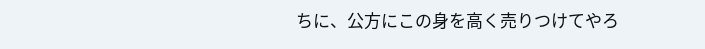ちに、公方にこの身を高く売りつけてやろ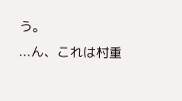う。
...ん、これは村重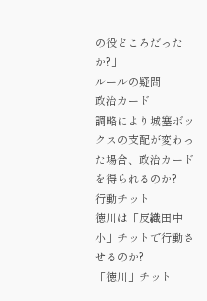の役どころだったか?」
ルールの疑問
政治カード
調略により城塞ボックスの支配が変わった場合、政治カードを得られるのか?
行動チット
徳川は「反織田中小」チットで行動させるのか?
「徳川」チット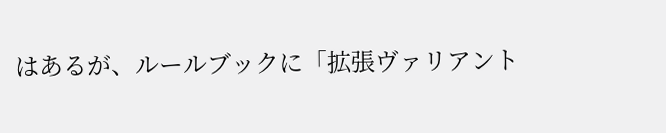はあるが、ルールブックに「拡張ヴァリアント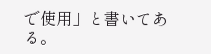で使用」と書いてある。